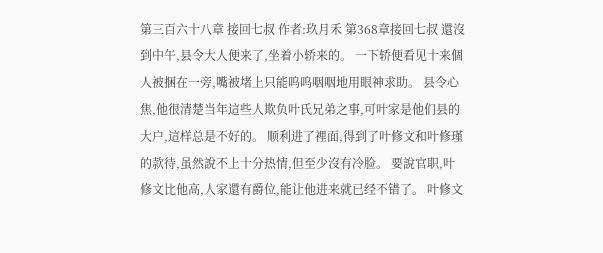第三百六十八章 接回七叔 作者:玖月禾 第368章接回七叔 還沒到中午,县令大人便来了,坐着小轿来的。 一下轿便看见十来個人被捆在一旁,嘴被堵上只能呜呜咽咽地用眼神求助。 县令心焦,他很清楚当年這些人欺负叶氏兄弟之事,可叶家是他们县的大户,這样总是不好的。 顺利进了裡面,得到了叶修文和叶修瑾的款待,虽然說不上十分热情,但至少沒有冷脸。 要說官职,叶修文比他高,人家還有爵位,能让他进来就已经不错了。 叶修文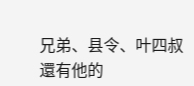兄弟、县令、叶四叔還有他的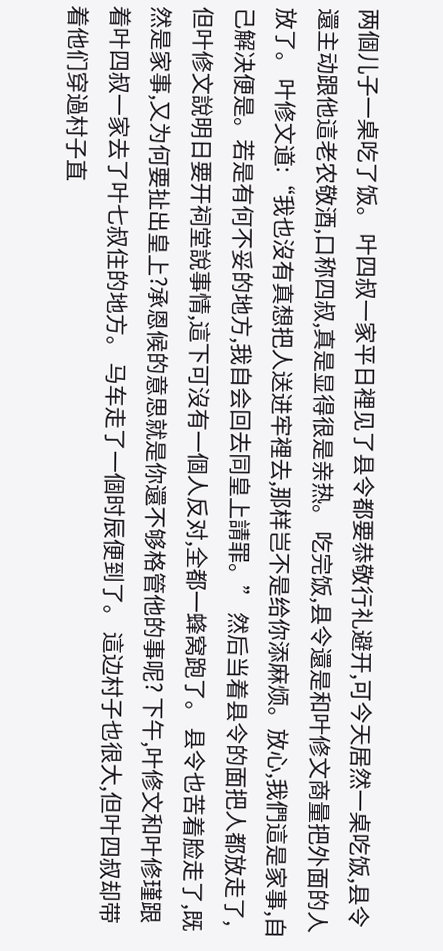两個儿子一桌吃了饭。 叶四叔一家平日裡见了县令都要恭敬行礼避开,可今天居然一桌吃饭,县令還主动跟他這老农敬酒,口称四叔,真是显得很是亲热。 吃完饭,县令還是和叶修文商量把外面的人放了。 叶修文道:“我也沒有真想把人送进牢裡去,那样岂不是给你添麻烦。放心,我們這是家事,自己解决便是。若是有何不妥的地方,我自会回去同皇上請罪。” 然后当着县令的面把人都放走了,但叶修文說明日要开祠堂說事情,這下可沒有一個人反对,全都一蜂窝跑了。 县令也苦着脸走了,既然是家事,又为何要扯出皇上?承恩候的意思就是你還不够格管他的事呢? 下午,叶修文和叶修瑾跟着叶四叔一家去了叶七叔住的地方。 马车走了一個时辰便到了。 這边村子也很大,但叶四叔却带着他们穿過村子直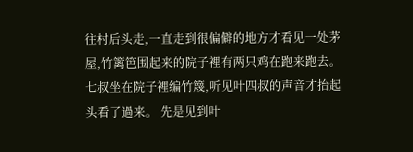往村后头走,一直走到很偏僻的地方才看见一处茅屋,竹篱笆围起来的院子裡有两只鸡在跑来跑去。 七叔坐在院子裡编竹篾,听见叶四叔的声音才抬起头看了過来。 先是见到叶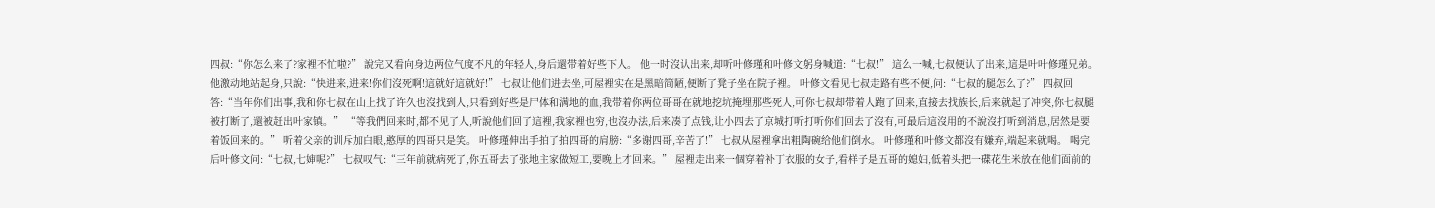四叔:“你怎么来了?家裡不忙啦?” 說完又看向身边两位气度不凡的年轻人,身后還带着好些下人。 他一时沒认出来,却听叶修瑾和叶修文躬身喊道:“七叔!” 這么一喊,七叔便认了出来,這是叶叶修瑾兄弟。 他激动地站起身,只說:“快进来,进来!你们沒死啊!這就好這就好!” 七叔让他们进去坐,可屋裡实在是黑暗简陋,便断了凳子坐在院子裡。 叶修文看见七叔走路有些不便,问:“七叔的腿怎么了?” 四叔回答:“当年你们出事,我和你七叔在山上找了许久也沒找到人,只看到好些是尸体和满地的血,我带着你两位哥哥在就地挖坑掩埋那些死人,可你七叔却带着人跑了回来,直接去找族长,后来就起了冲突,你七叔腿被打断了,還被赶出叶家镇。” “等我們回来时,都不见了人,听說他们回了這裡,我家裡也穷,也沒办法,后来凑了点钱,让小四去了京城打听打听你们回去了沒有,可最后這沒用的不說沒打听到消息,居然是要着饭回来的。” 听着父亲的训斥加白眼,憨厚的四哥只是笑。 叶修瑾伸出手拍了拍四哥的肩膀:“多谢四哥,辛苦了!” 七叔从屋裡拿出粗陶碗给他们倒水。 叶修瑾和叶修文都沒有嫌弃,端起来就喝。 喝完后叶修文问:“七叔,七婶呢?” 七叔叹气:“三年前就病死了,你五哥去了张地主家做短工,要晚上才回来。” 屋裡走出来一個穿着补丁衣服的女子,看样子是五哥的媳妇,低着头把一碟花生米放在他们面前的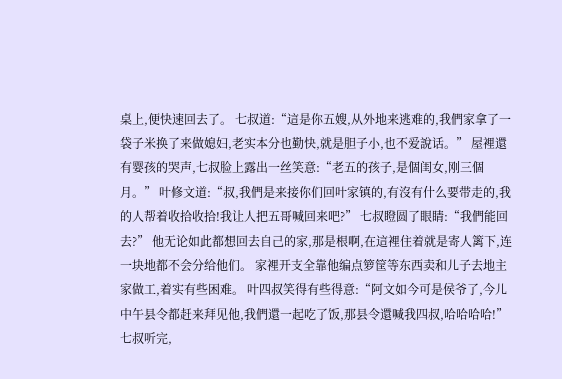桌上,便快速回去了。 七叔道:“這是你五嫂,从外地来逃难的,我們家拿了一袋子米换了来做媳妇,老实本分也勤快,就是胆子小,也不爱說话。” 屋裡還有婴孩的哭声,七叔脸上露出一丝笑意:“老五的孩子,是個闺女,刚三個月。” 叶修文道:“叔,我們是来接你们回叶家镇的,有沒有什么要带走的,我的人帮着收拾收拾!我让人把五哥喊回来吧?” 七叔瞪圆了眼睛:“我們能回去?” 他无论如此都想回去自己的家,那是根啊,在這裡住着就是寄人篱下,连一块地都不会分给他们。 家裡开支全靠他编点箩筐等东西卖和儿子去地主家做工,着实有些困难。 叶四叔笑得有些得意:“阿文如今可是侯爷了,今儿中午县令都赶来拜见他,我們還一起吃了饭,那县令還喊我四叔,哈哈哈哈!” 七叔听完,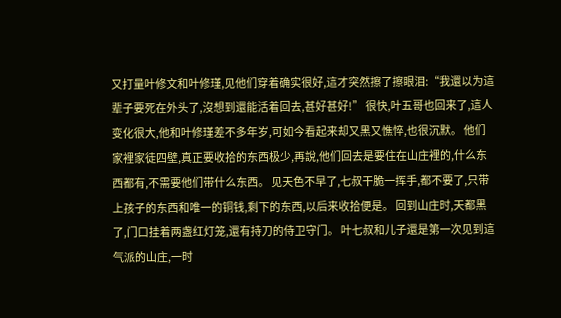又打量叶修文和叶修瑾,见他们穿着确实很好,這才突然擦了擦眼泪:“我還以为這辈子要死在外头了,沒想到還能活着回去,甚好甚好!” 很快,叶五哥也回来了,這人变化很大,他和叶修瑾差不多年岁,可如今看起来却又黑又憔悴,也很沉默。 他们家裡家徒四壁,真正要收拾的东西极少,再說,他们回去是要住在山庄裡的,什么东西都有,不需要他们带什么东西。 见天色不早了,七叔干脆一挥手,都不要了,只带上孩子的东西和唯一的铜钱,剩下的东西,以后来收拾便是。 回到山庄时,天都黑了,门口挂着两盏红灯笼,還有持刀的侍卫守门。 叶七叔和儿子還是第一次见到這气派的山庄,一时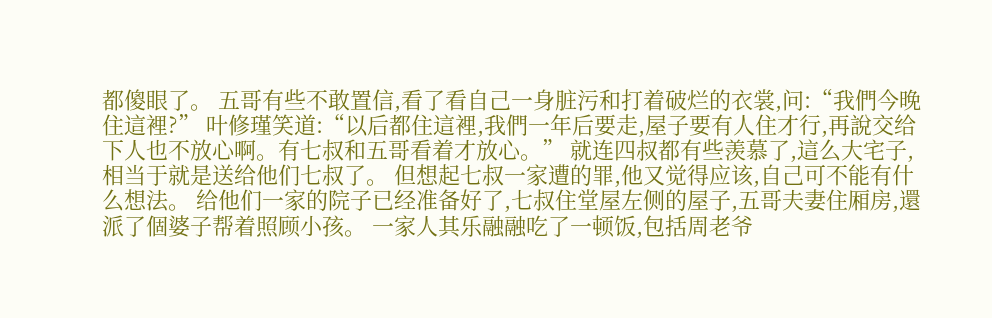都傻眼了。 五哥有些不敢置信,看了看自己一身脏污和打着破烂的衣裳,问:“我們今晚住這裡?” 叶修瑾笑道:“以后都住這裡,我們一年后要走,屋子要有人住才行,再說交给下人也不放心啊。有七叔和五哥看着才放心。” 就连四叔都有些羡慕了,這么大宅子,相当于就是送给他们七叔了。 但想起七叔一家遭的罪,他又觉得应该,自己可不能有什么想法。 给他们一家的院子已经准备好了,七叔住堂屋左侧的屋子,五哥夫妻住厢房,還派了個婆子帮着照顾小孩。 一家人其乐融融吃了一顿饭,包括周老爷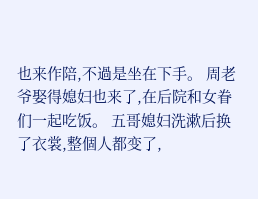也来作陪,不過是坐在下手。 周老爷娶得媳妇也来了,在后院和女眷们一起吃饭。 五哥媳妇洗漱后换了衣裳,整個人都变了,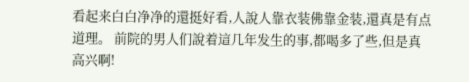看起来白白净净的還挺好看,人說人靠衣装佛靠金装,還真是有点道理。 前院的男人们說着這几年发生的事,都喝多了些,但是真高兴啊!